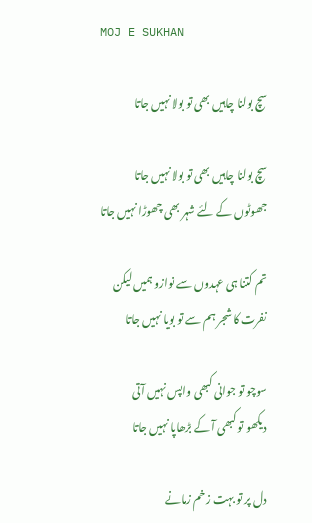MOJ E SUKHAN

سچ بولنا چاہیں بھی تو بولا نہیں جاتا

سچ بولنا چاہیں بھی تو بولا نہیں جاتا
جھوٹوں کے لئے شہر بھی چھوڑا نہیں جاتا

تم کتنا ہی عہدوں سے نوازو ہمیں لیکن
نفرت کا شجر ہم سے تو بویا نہیں جاتا

سوچو تو جوانی کبھی واپس نہیں آتی
دیکھو تو کبھی آ کے بڑھاپا نہیں جاتا

دل پر تو بہت زخم زمانے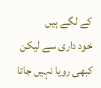کے لگے ہیں
خود داری سے لیکن کبھی رویا نہیں جاتا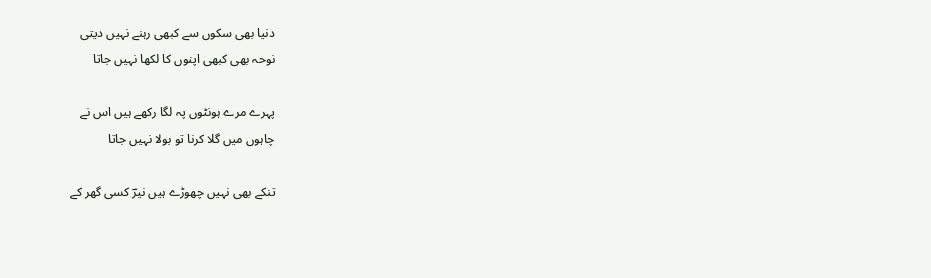دنیا بھی سکوں سے کبھی رہنے نہیں دیتی
نوحہ بھی کبھی اپنوں کا لکھا نہیں جاتا

پہرے مرے ہونٹوں پہ لگا رکھے ہیں اس نے
چاہوں میں گلا کرنا تو بولا نہیں جاتا

تنکے بھی نہیں چھوڑے ہیں نیرؔ کسی گھر کے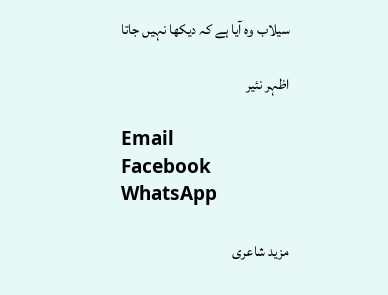سیلاب وہ آیا ہے کہ دیکھا نہیں جاتا

اظہر نئیر

Email
Facebook
WhatsApp

مزید شاعری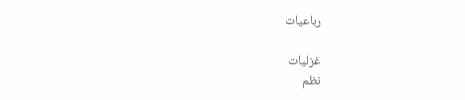رباعیات

غزلیات
نظم